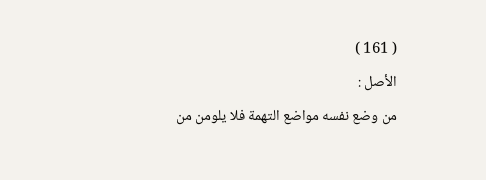( 161 )
الأصل :
من وضع نفسه مواضع التهمة فلا يلومن من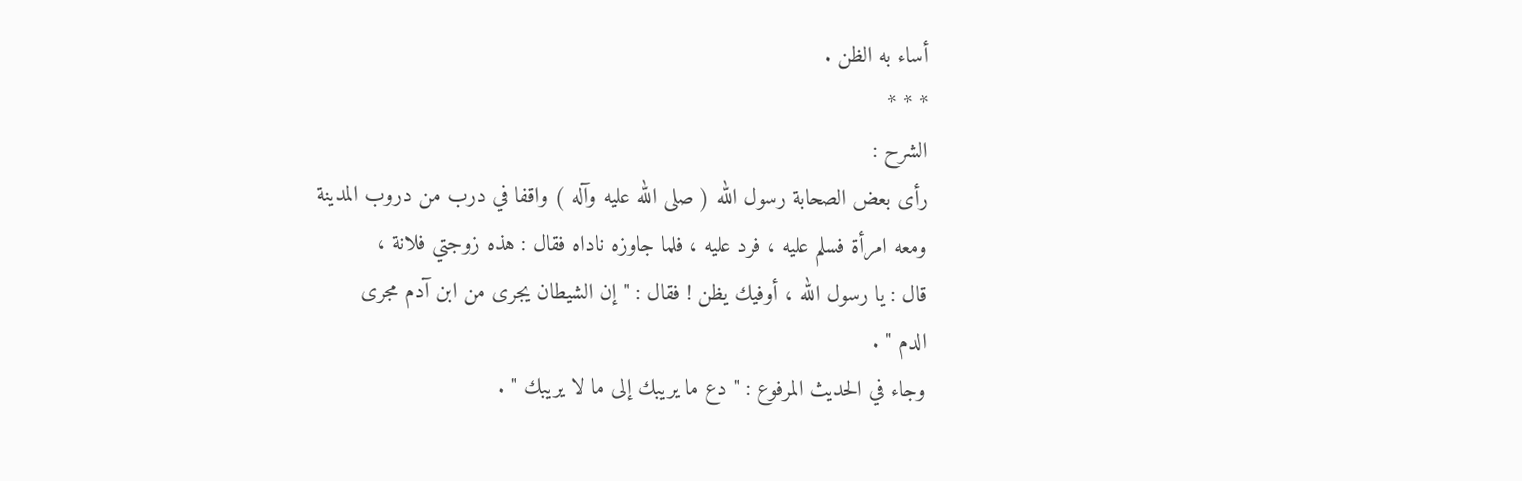أساء به الظن .
* * *
الشرح :
رأى بعض الصحابة رسول الله ( صلى الله عليه وآله ) واقفا في درب من دروب المدينة
ومعه امرأة فسلم عليه ، فرد عليه ، فلما جاوزه ناداه فقال : هذه زوجتي فلانة ،
قال : يا رسول الله ، أوفيك يظن ! فقال : " إن الشيطان يجرى من ابن آدم مجرى
الدم " .
وجاء في الحديث المرفوع : " دع ما يريبك إلى ما لا يريبك " .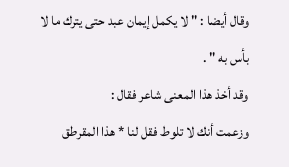وقال أيضا : " لا يكمل إيمان عبد حتى يترك ما لا بأس به " .
وقد أخذ هذا المعنى شاعر فقال :
وزعمت أنك لا تلوط فقل لنا * هذا المقرطق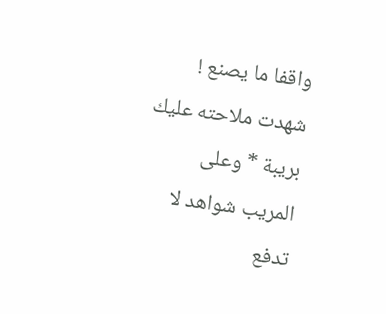واقفا ما يصنع !
شهدت ملاحته عليك بريبة * وعلى المريب شواهد لا تدفع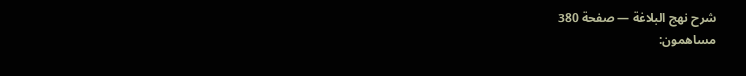شرح نهج البلاغة — صفحة 380
مساهمون: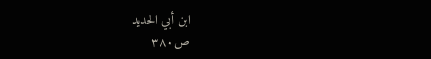ابن أبي الحديد
ص٣٨٠